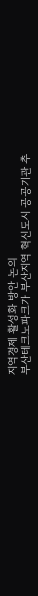지역경제 활성화 방안 논의
부산테크노파크가 부산지역 혁신도시 공공기관 추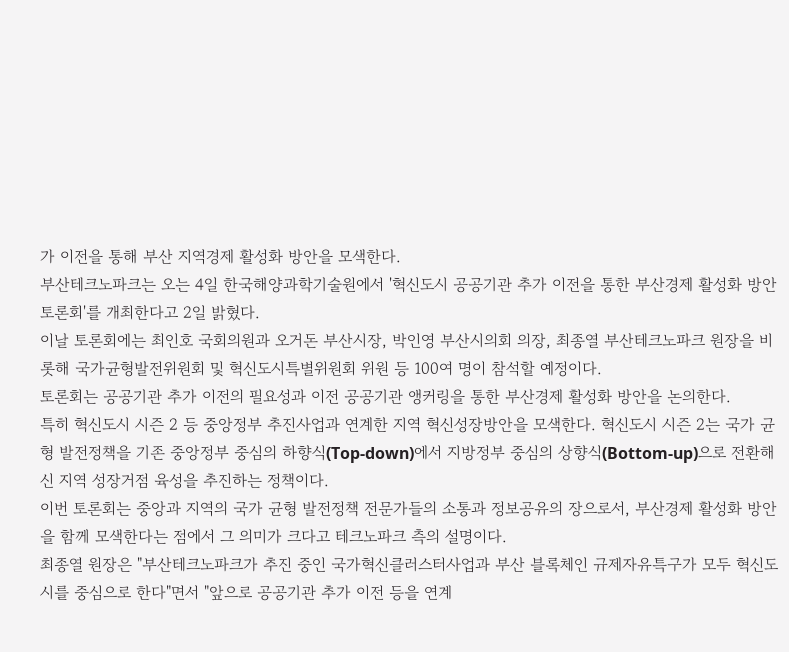가 이전을 통해 부산 지역경제 활성화 방안을 모색한다.
부산테크노파크는 오는 4일 한국해양과학기술원에서 '혁신도시 공공기관 추가 이전을 통한 부산경제 활성화 방안 토론회'를 개최한다고 2일 밝혔다.
이날 토론회에는 최인호 국회의원과 오거돈 부산시장, 박인영 부산시의회 의장, 최종열 부산테크노파크 원장을 비롯해 국가균형발전위원회 및 혁신도시특별위원회 위원 등 100여 명이 참석할 예정이다.
토론회는 공공기관 추가 이전의 필요성과 이전 공공기관 앵커링을 통한 부산경제 활성화 방안을 논의한다.
특히 혁신도시 시즌 2 등 중앙정부 추진사업과 연계한 지역 혁신성장방안을 모색한다. 혁신도시 시즌 2는 국가 균형 발전정책을 기존 중앙정부 중심의 하향식(Top-down)에서 지방정부 중심의 상향식(Bottom-up)으로 전환해 신 지역 성장거점 육성을 추진하는 정책이다.
이번 토론회는 중앙과 지역의 국가 균형 발전정책 전문가들의 소통과 정보공유의 장으로서, 부산경제 활성화 방안을 함께 모색한다는 점에서 그 의미가 크다고 테크노파크 측의 설명이다.
최종열 원장은 "부산테크노파크가 추진 중인 국가혁신클러스터사업과 부산 블록체인 규제자유특구가 모두 혁신도시를 중심으로 한다"면서 "앞으로 공공기관 추가 이전 등을 연계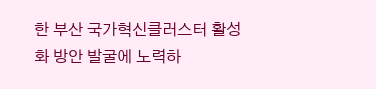한 부산 국가혁신클러스터 활성화 방안 발굴에 노력하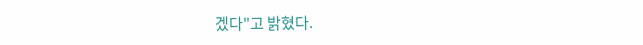겠다"고 밝혔다.